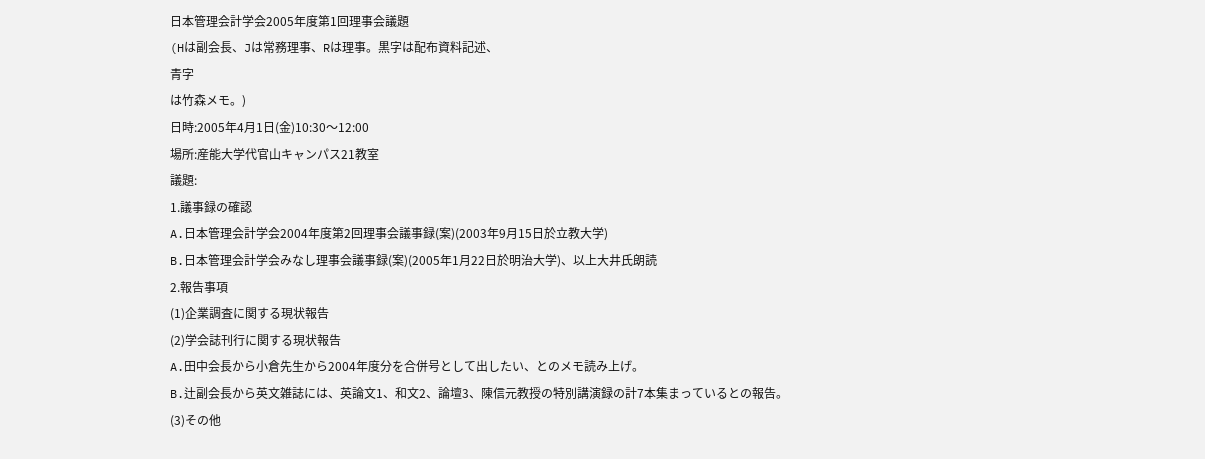日本管理会計学会2005年度第1回理事会議題
(Hは副会長、Jは常務理事、Rは理事。黒字は配布資料記述、
青字
は竹森メモ。)
日時:2005年4月1日(金)10:30〜12:00
場所:産能大学代官山キャンパス21教室
議題:
1.議事録の確認
A.日本管理会計学会2004年度第2回理事会議事録(案)(2003年9月15日於立教大学)
B.日本管理会計学会みなし理事会議事録(案)(2005年1月22日於明治大学)、以上大井氏朗読
2.報告事項
(1)企業調査に関する現状報告
(2)学会誌刊行に関する現状報告
A.田中会長から小倉先生から2004年度分を合併号として出したい、とのメモ読み上げ。
B.辻副会長から英文雑誌には、英論文1、和文2、論壇3、陳信元教授の特別講演録の計7本集まっているとの報告。
(3)その他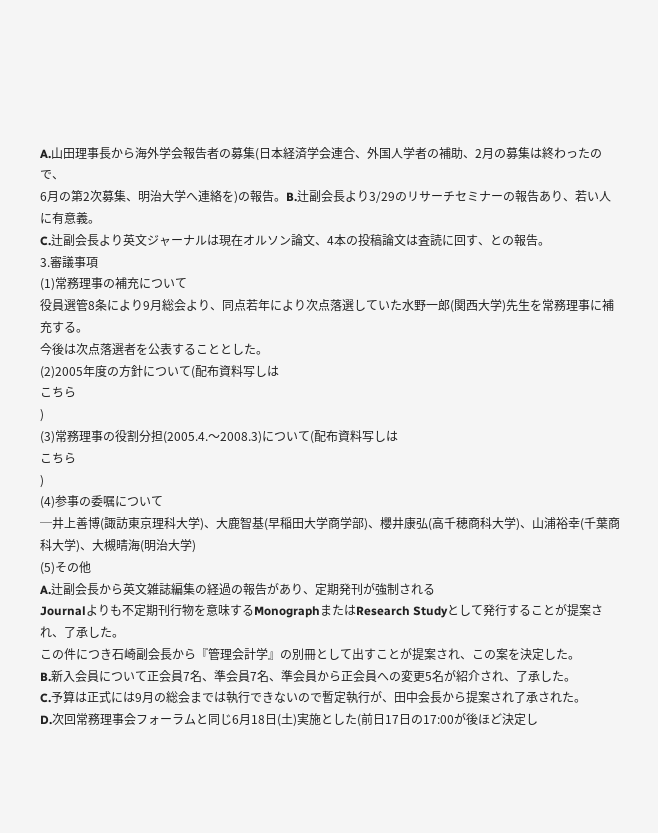A.山田理事長から海外学会報告者の募集(日本経済学会連合、外国人学者の補助、2月の募集は終わったので、
6月の第2次募集、明治大学へ連絡を)の報告。B.辻副会長より3/29のリサーチセミナーの報告あり、若い人に有意義。
C.辻副会長より英文ジャーナルは現在オルソン論文、4本の投稿論文は査読に回す、との報告。
3.審議事項
(1)常務理事の補充について
役員選管8条により9月総会より、同点若年により次点落選していた水野一郎(関西大学)先生を常務理事に補充する。
今後は次点落選者を公表することとした。
(2)2005年度の方針について(配布資料写しは
こちら
)
(3)常務理事の役割分担(2005.4.〜2008.3)について(配布資料写しは
こちら
)
(4)参事の委嘱について
─井上善博(諏訪東京理科大学)、大鹿智基(早稲田大学商学部)、櫻井康弘(高千穂商科大学)、山浦裕幸(千葉商科大学)、大槻晴海(明治大学)
(5)その他
A.辻副会長から英文雑誌編集の経過の報告があり、定期発刊が強制される
Journalよりも不定期刊行物を意味するMonographまたはResearch Studyとして発行することが提案され、了承した。
この件につき石崎副会長から『管理会計学』の別冊として出すことが提案され、この案を決定した。
B.新入会員について正会員7名、準会員7名、準会員から正会員への変更5名が紹介され、了承した。
C.予算は正式には9月の総会までは執行できないので暫定執行が、田中会長から提案され了承された。
D.次回常務理事会フォーラムと同じ6月18日(土)実施とした(前日17日の17:00が後ほど決定し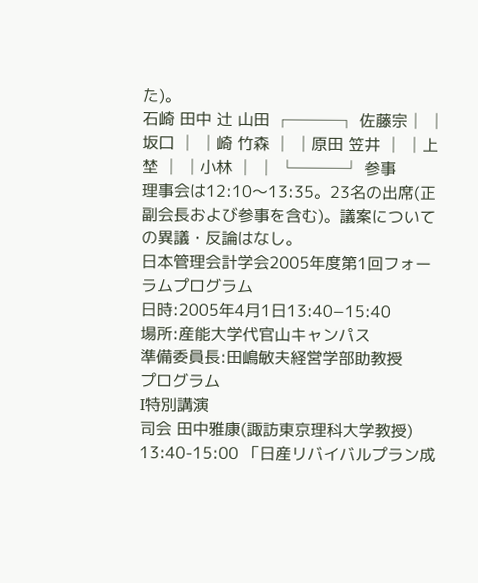た)。
石崎 田中 辻 山田 ┌───┐ 佐藤宗│ │ 坂口 │ │崎 竹森 │ │原田 笠井 │ │上埜 │ │小林 │ │ └───┘ 参事
理事会は12:10〜13:35。23名の出席(正副会長および参事を含む)。議案についての異議・反論はなし。
日本管理会計学会2005年度第1回フォーラムプログラム
日時:2005年4月1日13:40−15:40
場所:産能大学代官山キャンパス
準備委員長:田嶋敏夫経営学部助教授
プログラム
I特別講演
司会 田中雅康(諏訪東京理科大学教授)
13:40-15:00 「日産リバイバルプラン成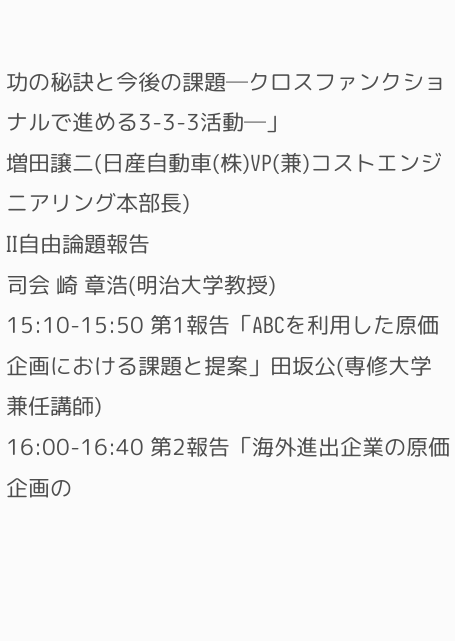功の秘訣と今後の課題─クロスファンクショナルで進める3-3-3活動─」
増田譲二(日産自動車(株)VP(兼)コストエンジニアリング本部長)
II自由論題報告
司会 崎 章浩(明治大学教授)
15:10-15:50 第1報告「ABCを利用した原価企画における課題と提案」田坂公(専修大学兼任講師)
16:00-16:40 第2報告「海外進出企業の原価企画の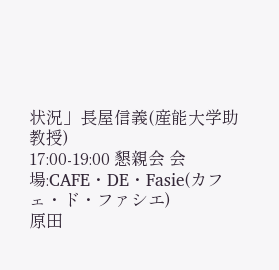状況」長屋信義(産能大学助教授)
17:00-19:00 懇親会 会場:CAFE・DE・Fasie(カフェ・ド・ファシエ)
原田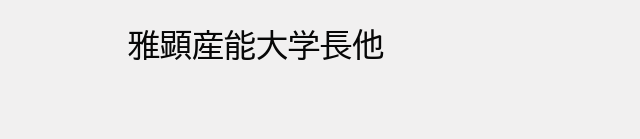雅顕産能大学長他